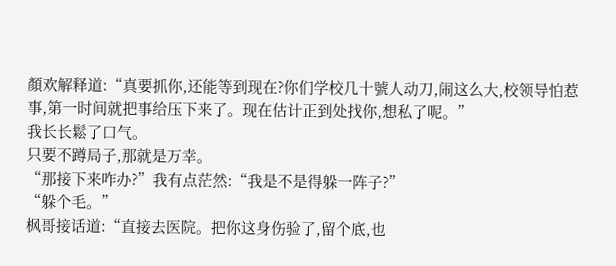顏欢解释道:“真要抓你,还能等到现在?你们学校几十號人动刀,闹这么大,校领导怕惹事,第一时间就把事给压下来了。现在估计正到处找你,想私了呢。”
我长长鬆了口气。
只要不蹲局子,那就是万幸。
“那接下来咋办?”我有点茫然:“我是不是得躲一阵子?”
“躲个毛。”
枫哥接话道:“直接去医院。把你这身伤验了,留个底,也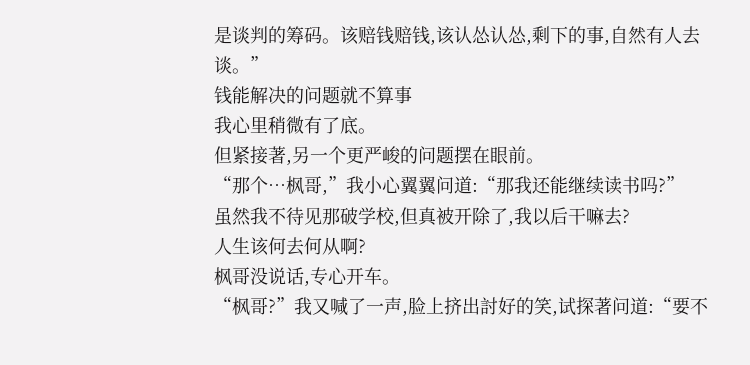是谈判的筹码。该赔钱赔钱,该认怂认怂,剩下的事,自然有人去谈。”
钱能解决的问题就不算事
我心里稍微有了底。
但紧接著,另一个更严峻的问题摆在眼前。
“那个…枫哥,”我小心翼翼问道:“那我还能继续读书吗?”
虽然我不待见那破学校,但真被开除了,我以后干嘛去?
人生该何去何从啊?
枫哥没说话,专心开车。
“枫哥?”我又喊了一声,脸上挤出討好的笑,试探著问道:“要不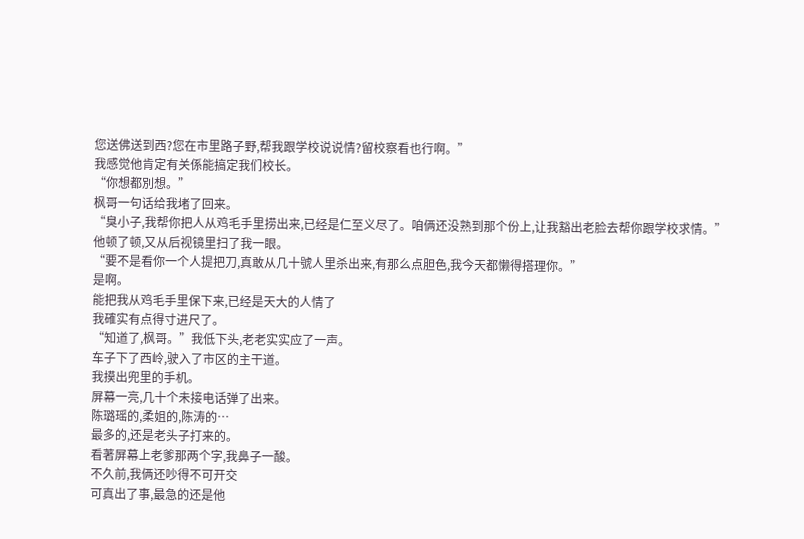您送佛送到西?您在市里路子野,帮我跟学校说说情?留校察看也行啊。”
我感觉他肯定有关係能搞定我们校长。
“你想都別想。”
枫哥一句话给我堵了回来。
“臭小子,我帮你把人从鸡毛手里捞出来,已经是仁至义尽了。咱俩还没熟到那个份上,让我豁出老脸去帮你跟学校求情。”
他顿了顿,又从后视镜里扫了我一眼。
“要不是看你一个人提把刀,真敢从几十號人里杀出来,有那么点胆色,我今天都懒得搭理你。”
是啊。
能把我从鸡毛手里保下来,已经是天大的人情了
我確实有点得寸进尺了。
“知道了,枫哥。”我低下头,老老实实应了一声。
车子下了西岭,驶入了市区的主干道。
我摸出兜里的手机。
屏幕一亮,几十个未接电话弹了出来。
陈璐瑶的,柔姐的,陈涛的…
最多的,还是老头子打来的。
看著屏幕上老爹那两个字,我鼻子一酸。
不久前,我俩还吵得不可开交
可真出了事,最急的还是他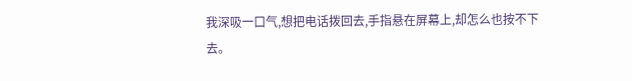我深吸一口气,想把电话拨回去,手指悬在屏幕上,却怎么也按不下去。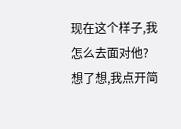现在这个样子,我怎么去面对他?
想了想,我点开简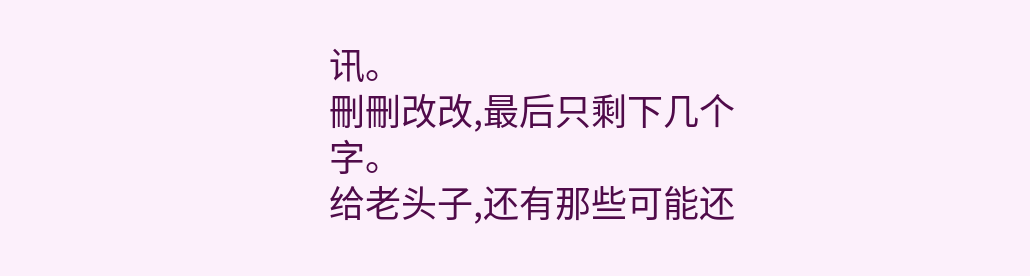讯。
刪刪改改,最后只剩下几个字。
给老头子,还有那些可能还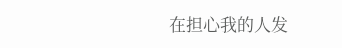在担心我的人发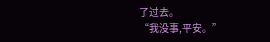了过去。
“我没事,平安。”